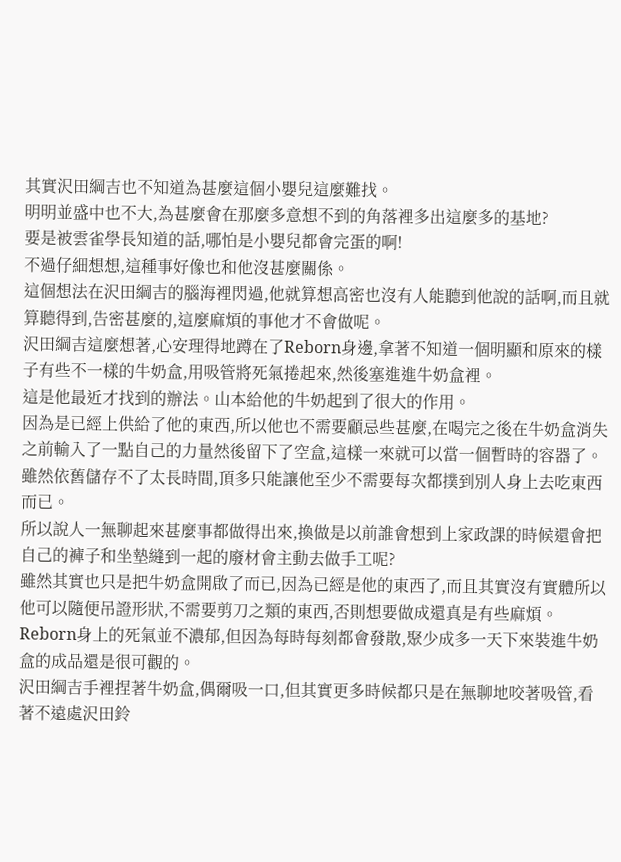其實沢田綱吉也不知道為甚麼這個小嬰兒這麼難找。
明明並盛中也不大,為甚麼會在那麼多意想不到的角落裡多出這麼多的基地?
要是被雲雀學長知道的話,哪怕是小嬰兒都會完蛋的啊!
不過仔細想想,這種事好像也和他沒甚麼關係。
這個想法在沢田綱吉的腦海裡閃過,他就算想高密也沒有人能聽到他說的話啊,而且就算聽得到,告密甚麼的,這麼麻煩的事他才不會做呢。
沢田綱吉這麼想著,心安理得地蹲在了Reborn身邊,拿著不知道一個明顯和原來的樣子有些不一樣的牛奶盒,用吸管將死氣捲起來,然後塞進進牛奶盒裡。
這是他最近才找到的辦法。山本給他的牛奶起到了很大的作用。
因為是已經上供給了他的東西,所以他也不需要顧忌些甚麼,在喝完之後在牛奶盒消失之前輸入了一點自己的力量然後留下了空盒,這樣一來就可以當一個暫時的容器了。
雖然依舊儲存不了太長時間,頂多只能讓他至少不需要每次都撲到別人身上去吃東西而已。
所以說人一無聊起來甚麼事都做得出來,換做是以前誰會想到上家政課的時候還會把自己的褲子和坐墊縫到一起的廢材會主動去做手工呢?
雖然其實也只是把牛奶盒開啟了而已,因為已經是他的東西了,而且其實沒有實體所以他可以隨便吊證形狀,不需要剪刀之類的東西,否則想要做成還真是有些麻煩。
Reborn身上的死氣並不濃郁,但因為每時每刻都會發散,聚少成多一天下來裝進牛奶盒的成品還是很可觀的。
沢田綱吉手裡捏著牛奶盒,偶爾吸一口,但其實更多時候都只是在無聊地咬著吸管,看著不遠處沢田鈴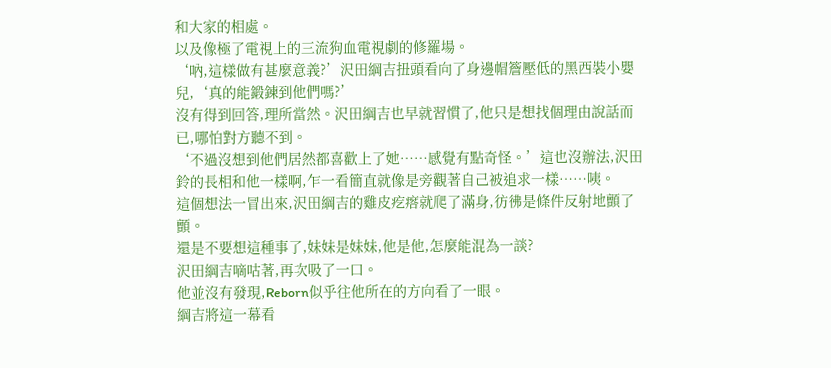和大家的相處。
以及像極了電視上的三流狗血電視劇的修羅場。
‘吶,這樣做有甚麼意義?’沢田綱吉扭頭看向了身邊帽簷壓低的黑西裝小嬰兒,‘真的能鍛鍊到他們嗎?’
沒有得到回答,理所當然。沢田綱吉也早就習慣了,他只是想找個理由說話而已,哪怕對方聽不到。
‘不過沒想到他們居然都喜歡上了她……感覺有點奇怪。’這也沒辦法,沢田鈴的長相和他一樣啊,乍一看簡直就像是旁觀著自己被追求一樣……咦。
這個想法一冒出來,沢田綱吉的雞皮疙瘩就爬了滿身,彷彿是條件反射地顫了顫。
還是不要想這種事了,妹妹是妹妹,他是他,怎麼能混為一談?
沢田綱吉嘀咕著,再次吸了一口。
他並沒有發現,Reborn似乎往他所在的方向看了一眼。
綱吉將這一幕看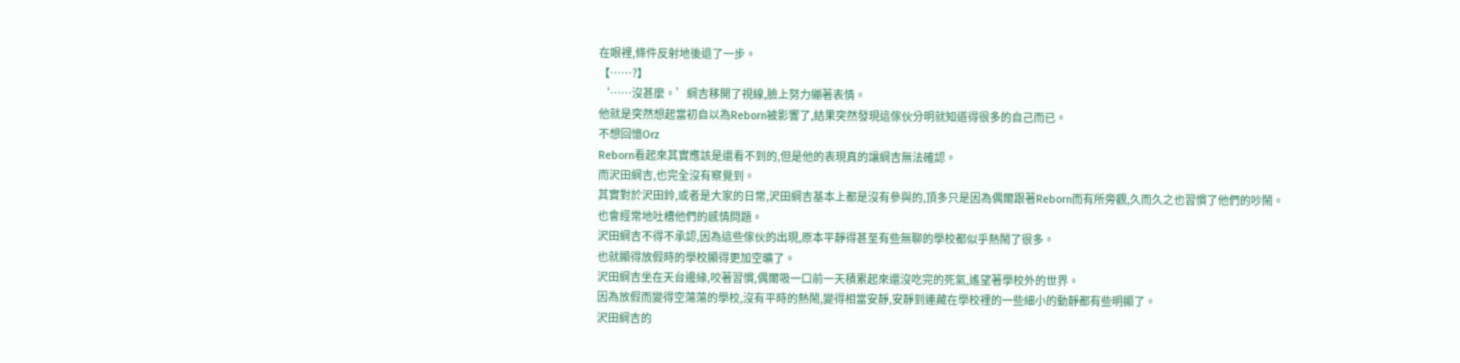在眼裡,條件反射地後退了一步。
【……?】
‘……沒甚麼。’綱吉移開了視線,臉上努力繃著表情。
他就是突然想起當初自以為Reborn被影響了,結果突然發現這傢伙分明就知道得很多的自己而已。
不想回憶Orz
Reborn看起來其實應該是還看不到的,但是他的表現真的讓綱吉無法確認。
而沢田綱吉,也完全沒有察覺到。
其實對於沢田鈴,或者是大家的日常,沢田綱吉基本上都是沒有參與的,頂多只是因為偶爾跟著Reborn而有所旁觀,久而久之也習慣了他們的吵鬧。
也會經常地吐槽他們的感情問題。
沢田綱吉不得不承認,因為這些傢伙的出現,原本平靜得甚至有些無聊的學校都似乎熱鬧了很多。
也就顯得放假時的學校顯得更加空曠了。
沢田綱吉坐在天台邊緣,咬著習慣,偶爾吸一口前一天積累起來還沒吃完的死氣,遙望著學校外的世界。
因為放假而變得空蕩蕩的學校,沒有平時的熱鬧,變得相當安靜,安靜到連藏在學校裡的一些細小的動靜都有些明顯了。
沢田綱吉的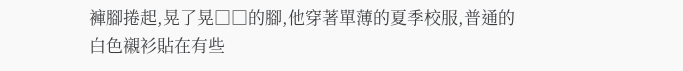褲腳捲起,晃了晃□□的腳,他穿著單薄的夏季校服,普通的白色襯衫貼在有些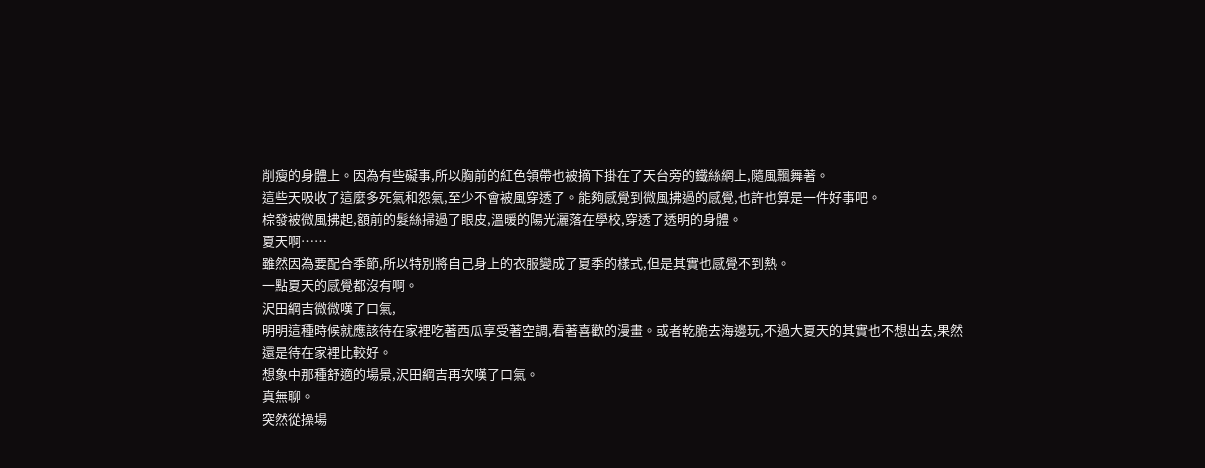削瘦的身體上。因為有些礙事,所以胸前的紅色領帶也被摘下掛在了天台旁的鐵絲網上,隨風飄舞著。
這些天吸收了這麼多死氣和怨氣,至少不會被風穿透了。能夠感覺到微風拂過的感覺,也許也算是一件好事吧。
棕發被微風拂起,額前的髮絲掃過了眼皮,溫暖的陽光灑落在學校,穿透了透明的身體。
夏天啊……
雖然因為要配合季節,所以特別將自己身上的衣服變成了夏季的樣式,但是其實也感覺不到熱。
一點夏天的感覺都沒有啊。
沢田綱吉微微嘆了口氣,
明明這種時候就應該待在家裡吃著西瓜享受著空調,看著喜歡的漫畫。或者乾脆去海邊玩,不過大夏天的其實也不想出去,果然還是待在家裡比較好。
想象中那種舒適的場景,沢田綱吉再次嘆了口氣。
真無聊。
突然從操場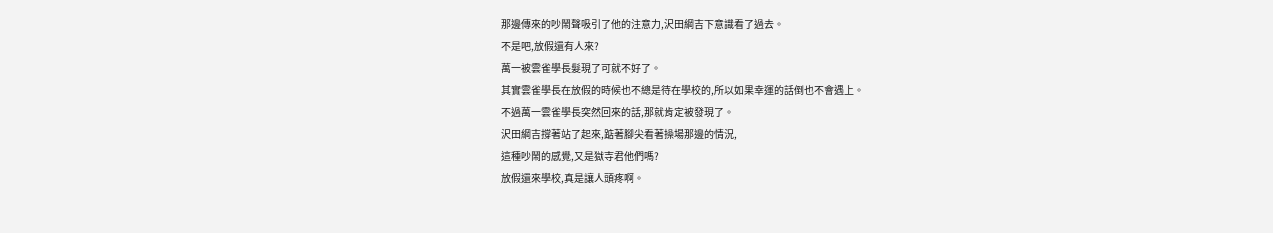那邊傳來的吵鬧聲吸引了他的注意力,沢田綱吉下意識看了過去。
不是吧,放假還有人來?
萬一被雲雀學長髮現了可就不好了。
其實雲雀學長在放假的時候也不總是待在學校的,所以如果幸運的話倒也不會遇上。
不過萬一雲雀學長突然回來的話,那就肯定被發現了。
沢田綱吉撐著站了起來,踮著腳尖看著操場那邊的情況,
這種吵鬧的感覺,又是獄寺君他們嗎?
放假還來學校,真是讓人頭疼啊。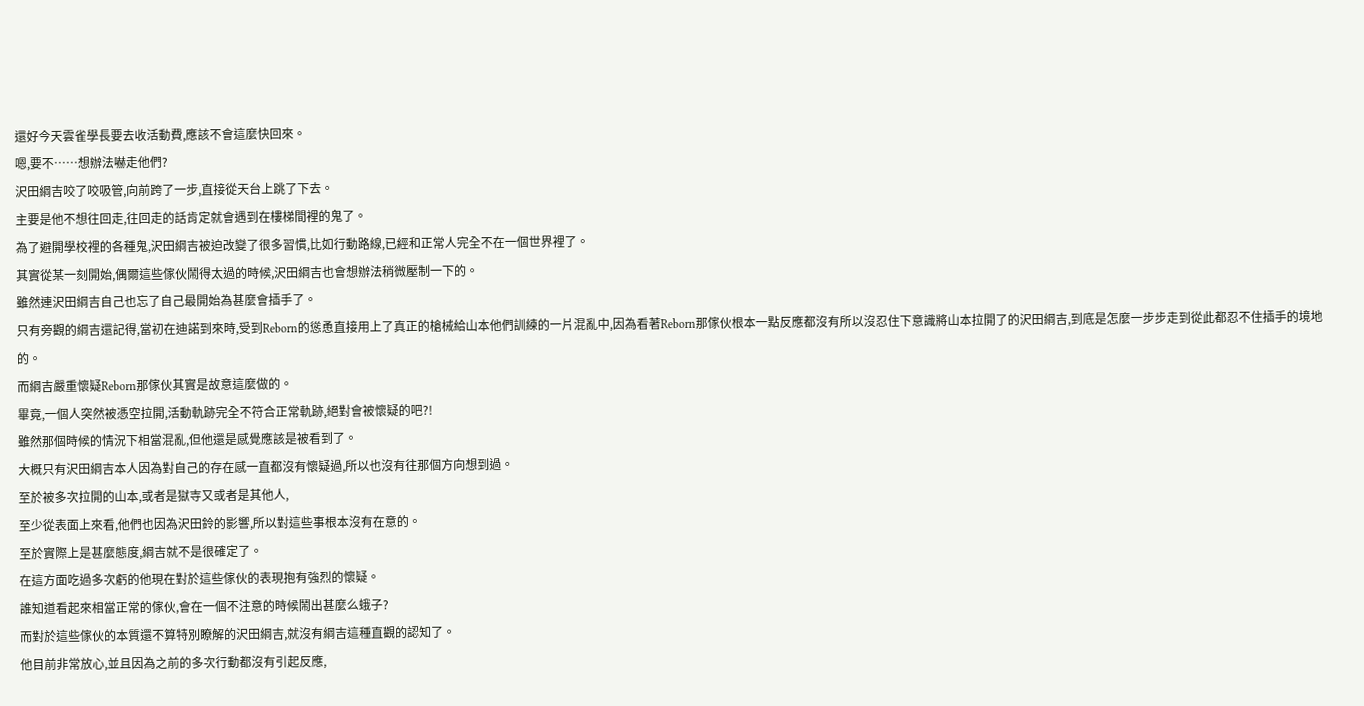還好今天雲雀學長要去收活動費,應該不會這麼快回來。
嗯,要不……想辦法嚇走他們?
沢田綱吉咬了咬吸管,向前跨了一步,直接從天台上跳了下去。
主要是他不想往回走,往回走的話肯定就會遇到在樓梯間裡的鬼了。
為了避開學校裡的各種鬼,沢田綱吉被迫改變了很多習慣,比如行動路線,已經和正常人完全不在一個世界裡了。
其實從某一刻開始,偶爾這些傢伙鬧得太過的時候,沢田綱吉也會想辦法稍微壓制一下的。
雖然連沢田綱吉自己也忘了自己最開始為甚麼會插手了。
只有旁觀的綱吉還記得,當初在迪諾到來時,受到Reborn的慫恿直接用上了真正的槍械給山本他們訓練的一片混亂中,因為看著Reborn那傢伙根本一點反應都沒有所以沒忍住下意識將山本拉開了的沢田綱吉,到底是怎麼一步步走到從此都忍不住插手的境地的。
而綱吉嚴重懷疑Reborn那傢伙其實是故意這麼做的。
畢竟,一個人突然被憑空拉開,活動軌跡完全不符合正常軌跡,絕對會被懷疑的吧?!
雖然那個時候的情況下相當混亂,但他還是感覺應該是被看到了。
大概只有沢田綱吉本人因為對自己的存在感一直都沒有懷疑過,所以也沒有往那個方向想到過。
至於被多次拉開的山本,或者是獄寺又或者是其他人,
至少從表面上來看,他們也因為沢田鈴的影響,所以對這些事根本沒有在意的。
至於實際上是甚麼態度,綱吉就不是很確定了。
在這方面吃過多次虧的他現在對於這些傢伙的表現抱有強烈的懷疑。
誰知道看起來相當正常的傢伙,會在一個不注意的時候鬧出甚麼么蛾子?
而對於這些傢伙的本質還不算特別瞭解的沢田綱吉,就沒有綱吉這種直觀的認知了。
他目前非常放心,並且因為之前的多次行動都沒有引起反應,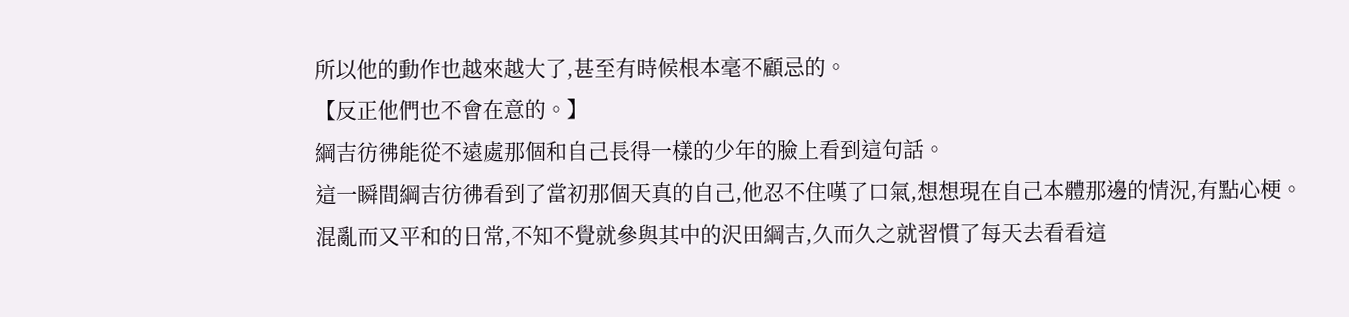所以他的動作也越來越大了,甚至有時候根本毫不顧忌的。
【反正他們也不會在意的。】
綱吉彷彿能從不遠處那個和自己長得一樣的少年的臉上看到這句話。
這一瞬間綱吉彷彿看到了當初那個天真的自己,他忍不住嘆了口氣,想想現在自己本體那邊的情況,有點心梗。
混亂而又平和的日常,不知不覺就參與其中的沢田綱吉,久而久之就習慣了每天去看看這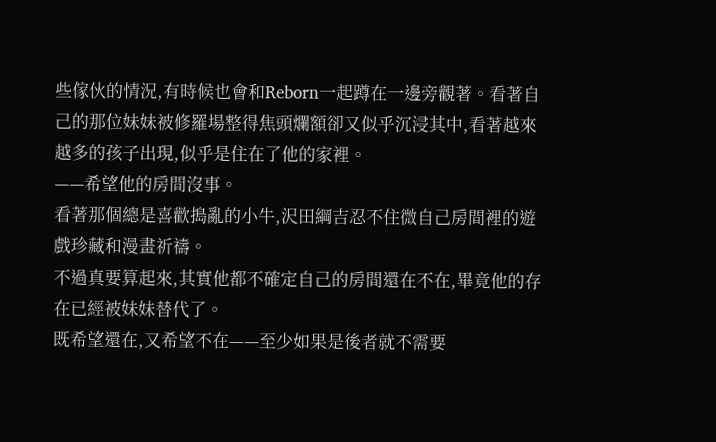些傢伙的情況,有時候也會和Reborn一起蹲在一邊旁觀著。看著自己的那位妹妹被修羅場整得焦頭爛額卻又似乎沉浸其中,看著越來越多的孩子出現,似乎是住在了他的家裡。
——希望他的房間沒事。
看著那個總是喜歡搗亂的小牛,沢田綱吉忍不住微自己房間裡的遊戲珍藏和漫畫祈禱。
不過真要算起來,其實他都不確定自己的房間還在不在,畢竟他的存在已經被妹妹替代了。
既希望還在,又希望不在——至少如果是後者就不需要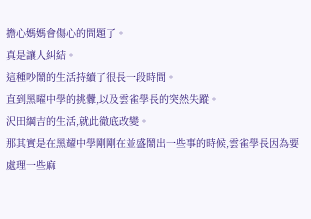擔心媽媽會傷心的問題了。
真是讓人糾結。
這種吵鬧的生活持續了很長一段時間。
直到黑曜中學的挑釁,以及雲雀學長的突然失蹤。
沢田綱吉的生活,就此徹底改變。
那其實是在黑耀中學剛剛在並盛鬧出一些事的時候,雲雀學長因為要處理一些麻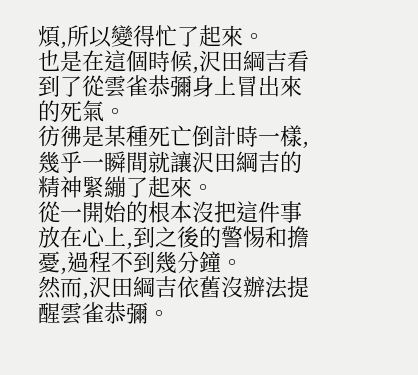煩,所以變得忙了起來。
也是在這個時候,沢田綱吉看到了從雲雀恭彌身上冒出來的死氣。
彷彿是某種死亡倒計時一樣,幾乎一瞬間就讓沢田綱吉的精神緊繃了起來。
從一開始的根本沒把這件事放在心上,到之後的警惕和擔憂,過程不到幾分鐘。
然而,沢田綱吉依舊沒辦法提醒雲雀恭彌。